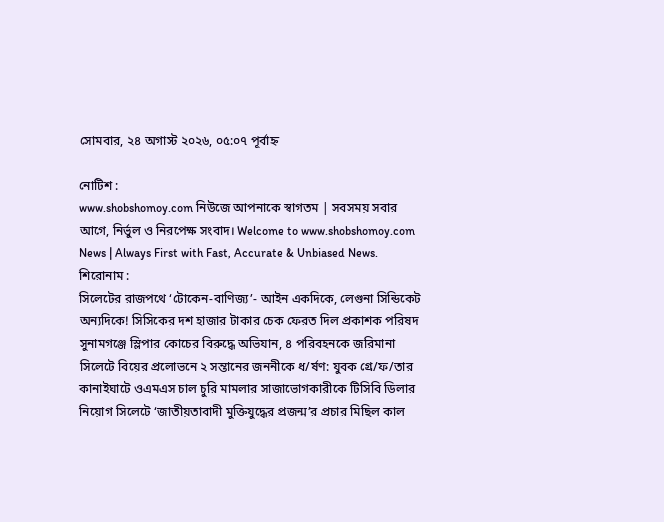সোমবার, ২৪ অগাস্ট ২০২৬, ০৫:০৭ পূর্বাহ্ন

নোটিশ :
www.shobshomoy.com নিউজে আপনাকে স্বাগতম | সবসময় সবার আগে, নির্ভুল ও নিরপেক্ষ সংবাদ। Welcome to www.shobshomoy.com News | Always First with Fast, Accurate & Unbiased News.
শিরোনাম :
সিলেটের রাজপথে ‘টোকেন-বাণিজ্য’- আইন একদিকে, লেগুনা সিন্ডিকেট অন্যদিকে! সিসিকের দশ হাজার টাকার চেক ফেরত দিল প্রকাশক পরিষদ সুনামগঞ্জে স্লিপার কোচের বিরুদ্ধে অভিযান, ৪ পরিবহনকে জরিমানা সিলেটে বিয়ের প্রলোভনে ২ সন্তানের জননীকে ধ/র্ষণ: যুবক গ্রে/ফ/তার কানাইঘাটে ওএমএস চাল চুরি মামলার সাজাভোগকারীকে টিসিবি ডিলার নিয়োগ সিলেটে ‘জাতীয়তাবাদী মুক্তিযুদ্ধের প্রজন্ম’র প্রচার মিছিল কাল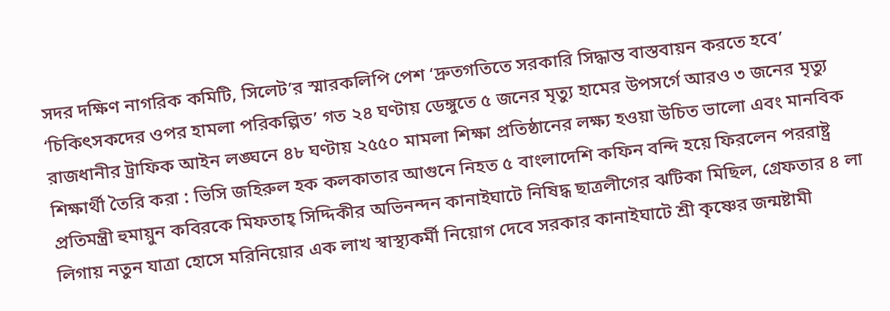সদর দক্ষিণ নাগরিক কমিটি, সিলেট’র স্মারকলিপি পেশ ‘দ্রুতগতিতে সরকারি সিদ্ধান্ত বাস্তবায়ন করতে হবে’ ‘চিকিৎসকদের ওপর হামলা পরিকল্পিত’ গত ২৪ ঘণ্টায় ডেঙ্গুতে ৫ জনের মৃত্যু হামের উপসর্গে আরও ৩ জনের মৃত্যু রাজধানীর ট্রাফিক আইন লঙ্ঘনে ৪৮ ঘণ্টায় ২৫৫০ মামলা শিক্ষা প্রতিষ্ঠানের লক্ষ্য হওয়া উচিত ভালো এবং মানবিক শিক্ষার্থী তৈরি করা : ভিসি জহিরুল হক কলকাতার আগুনে নিহত ৫ বাংলাদেশি কফিন বন্দি হয়ে ফিরলেন পররাষ্ট্র প্রতিমন্ত্রী হুমায়ুন কবিরকে মিফতাহ্ সিদ্দিকীর অভিনন্দন কানাইঘাটে নিষিদ্ধ ছাত্রলীগের ঝটিকা মিছিল, গ্রেফতার ৪ লা লিগায় নতুন যাত্রা হোসে মরিনিয়োর এক লাখ স্বাস্থ্যকর্মী নিয়োগ দেবে সরকার কানাইঘাটে শ্রী কৃষ্ণের জন্মষ্টামী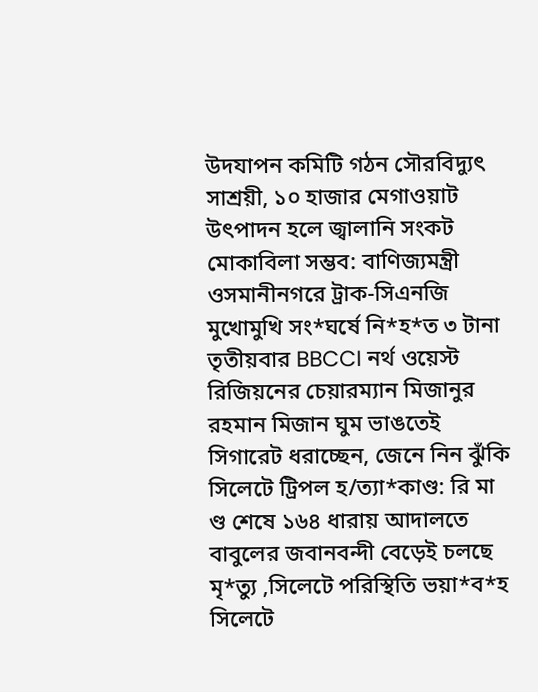উদযাপন কমিটি গঠন সৌরবিদ্যুৎ সাশ্রয়ী, ১০ হাজার মেগাওয়াট উৎপাদন হলে জ্বালানি সংকট মোকাবিলা সম্ভব: বাণিজ্যমন্ত্রী ওসমানীনগরে ট্রাক-সিএনজি মুখোমুখি সং*ঘর্ষে নি*হ*ত ৩ টানা তৃতীয়বার BBCCI নর্থ ওয়েস্ট রিজিয়নের চেয়ারম্যান মিজানুর রহমান মিজান ঘুম ভাঙতেই সিগারেট ধরাচ্ছেন, জেনে নিন ঝুঁকি সিলেটে ট্রিপল হ/ত্যা*কাণ্ড: রি মা ণ্ড শেষে ১৬৪ ধারায় আদালতে বাবুলের জবানবন্দী বেড়েই চলছে মৃ*ত্যু ,সিলেটে পরিস্থিতি ভয়া*ব*হ সিলেটে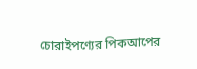চোরাইপণ্যের পিকআপের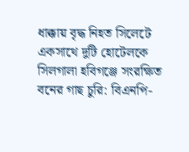ধাক্কায় বৃদ্ধ নিহত সিলেটে একসাথে দুটি হোটেলকে সিলগালা হবিগঞ্জে সংরক্ষিত বনের গাছ চুরি: বিএনপি-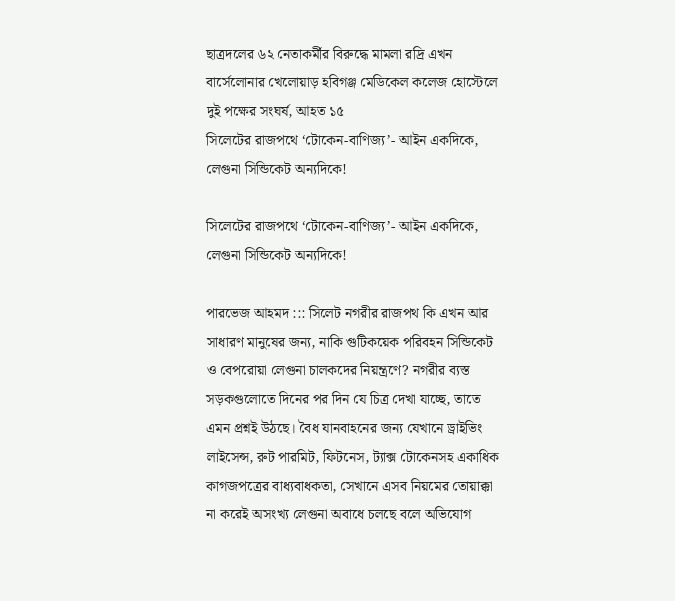ছাত্রদলের ৬২ নেতাকর্মীর বিরুদ্ধে মামলা রদ্রি এখন বার্সেলোনার খেলোয়াড় হবিগঞ্জ মেডিকেল কলেজ হোস্টেলে দুই পক্ষের সংঘর্ষ, আহত ১৫
সিলেটের রাজপথে ‘টোকেন-বাণিজ্য’- আইন একদিকে, লেগুনা সিন্ডিকেট অন্যদিকে!

সিলেটের রাজপথে ‘টোকেন-বাণিজ্য’- আইন একদিকে, লেগুনা সিন্ডিকেট অন্যদিকে!

পারভেজ আহমদ ::: সিলেট নগরীর রাজপথ কি এখন আর সাধারণ মানুষের জন্য, নাকি গুটিকয়েক পরিবহন সিন্ডিকেট ও বেপরোয়া লেগুনা চালকদের নিয়ন্ত্রণে? নগরীর ব্যস্ত সড়কগুলোতে দিনের পর দিন যে চিত্র দেখা যাচ্ছে, তাতে এমন প্রশ্নই উঠছে। বৈধ যানবাহনের জন্য যেখানে ড্রাইভিং লাইসেন্স, রুট পারমিট, ফিটনেস, ট্যাক্স টোকেনসহ একাধিক কাগজপত্রের বাধ্যবাধকতা, সেখানে এসব নিয়মের তোয়াক্কা না করেই অসংখ্য লেগুনা অবাধে চলছে বলে অভিযোগ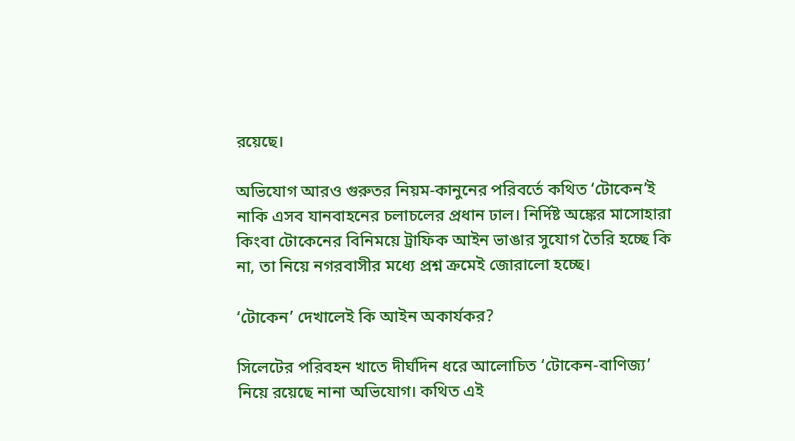রয়েছে।

অভিযোগ আরও গুরুতর নিয়ম-কানুনের পরিবর্তে কথিত ‘টোকেন’ই নাকি এসব যানবাহনের চলাচলের প্রধান ঢাল। নির্দিষ্ট অঙ্কের মাসোহারা কিংবা টোকেনের বিনিময়ে ট্রাফিক আইন ভাঙার সুযোগ তৈরি হচ্ছে কি না, তা নিয়ে নগরবাসীর মধ্যে প্রশ্ন ক্রমেই জোরালো হচ্ছে।

‘টোকেন’ দেখালেই কি আইন অকার্যকর?

সিলেটের পরিবহন খাতে দীর্ঘদিন ধরে আলোচিত ‘টোকেন-বাণিজ্য’ নিয়ে রয়েছে নানা অভিযোগ। কথিত এই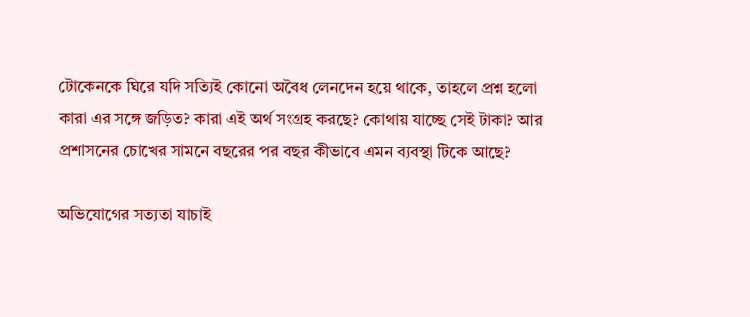টোকেনকে ঘিরে যদি সত্যিই কোনো অবৈধ লেনদেন হয়ে থাকে, তাহলে প্রশ্ন হলো কারা এর সঙ্গে জড়িত? কারা এই অর্থ সংগ্রহ করছে? কোথায় যাচ্ছে সেই টাকা? আর প্রশাসনের চোখের সামনে বছরের পর বছর কীভাবে এমন ব্যবস্থা টিকে আছে?

অভিযোগের সত্যতা যাচাই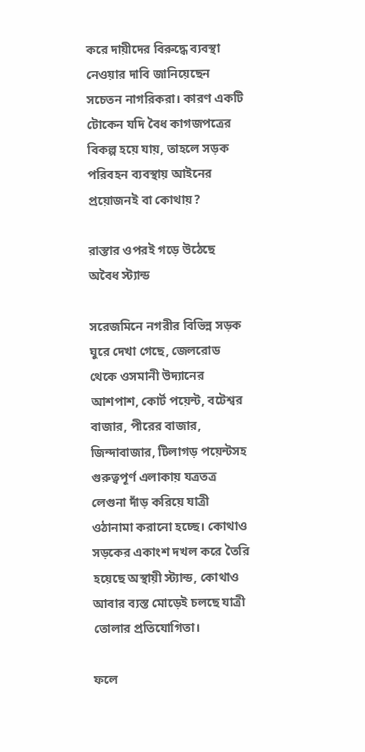করে দায়ীদের বিরুদ্ধে ব্যবস্থা নেওয়ার দাবি জানিয়েছেন সচেতন নাগরিকরা। কারণ একটি টোকেন যদি বৈধ কাগজপত্রের বিকল্প হয়ে যায়, তাহলে সড়ক পরিবহন ব্যবস্থায় আইনের প্রয়োজনই বা কোথায়?

রাস্তার ওপরই গড়ে উঠেছে অবৈধ স্ট্যান্ড

সরেজমিনে নগরীর বিভিন্ন সড়ক ঘুরে দেখা গেছে, জেলরোড থেকে ওসমানী উদ্যানের আশপাশ, কোর্ট পয়েন্ট, বটেশ্বর বাজার, পীরের বাজার, জিন্দাবাজার, টিলাগড় পয়েন্টসহ গুরুত্বপূর্ণ এলাকায় যত্রতত্র লেগুনা দাঁড় করিয়ে যাত্রী ওঠানামা করানো হচ্ছে। কোথাও সড়কের একাংশ দখল করে তৈরি হয়েছে অস্থায়ী স্ট্যান্ড, কোথাও আবার ব্যস্ত মোড়েই চলছে যাত্রী তোলার প্রতিযোগিতা।

ফলে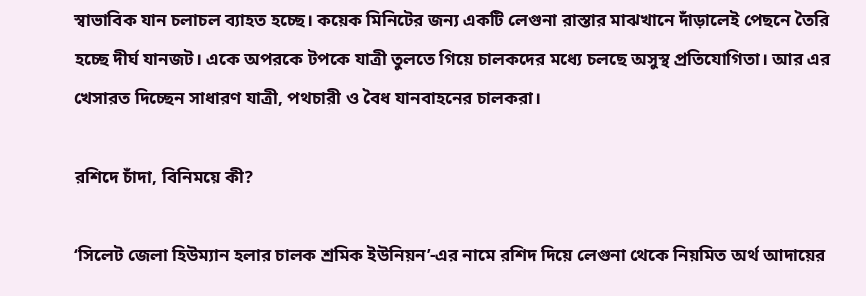স্বাভাবিক যান চলাচল ব্যাহত হচ্ছে। কয়েক মিনিটের জন্য একটি লেগুনা রাস্তার মাঝখানে দাঁড়ালেই পেছনে তৈরি হচ্ছে দীর্ঘ যানজট। একে অপরকে টপকে যাত্রী তুলতে গিয়ে চালকদের মধ্যে চলছে অসুস্থ প্রতিযোগিতা। আর এর খেসারত দিচ্ছেন সাধারণ যাত্রী, পথচারী ও বৈধ যানবাহনের চালকরা।

রশিদে চাঁদা, বিনিময়ে কী?

‘সিলেট জেলা হিউম্যান হলার চালক শ্রমিক ইউনিয়ন’-এর নামে রশিদ দিয়ে লেগুনা থেকে নিয়মিত অর্থ আদায়ের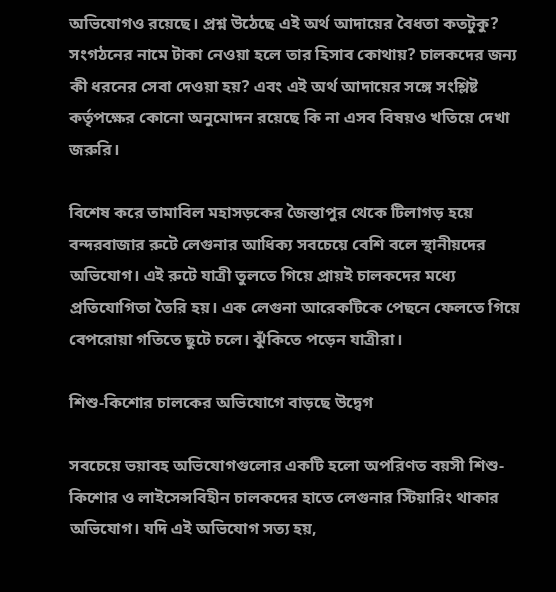অভিযোগও রয়েছে। প্রশ্ন উঠেছে এই অর্থ আদায়ের বৈধতা কতটুকু? সংগঠনের নামে টাকা নেওয়া হলে তার হিসাব কোথায়? চালকদের জন্য কী ধরনের সেবা দেওয়া হয়? এবং এই অর্থ আদায়ের সঙ্গে সংশ্লিষ্ট কর্তৃপক্ষের কোনো অনুমোদন রয়েছে কি না এসব বিষয়ও খতিয়ে দেখা জরুরি।

বিশেষ করে তামাবিল মহাসড়কের জৈন্তাপুর থেকে টিলাগড় হয়ে বন্দরবাজার রুটে লেগুনার আধিক্য সবচেয়ে বেশি বলে স্থানীয়দের অভিযোগ। এই রুটে যাত্রী তুলতে গিয়ে প্রায়ই চালকদের মধ্যে প্রতিযোগিতা তৈরি হয়। এক লেগুনা আরেকটিকে পেছনে ফেলতে গিয়ে বেপরোয়া গতিতে ছুটে চলে। ঝুঁকিতে পড়েন যাত্রীরা।

শিশু-কিশোর চালকের অভিযোগে বাড়ছে উদ্বেগ

সবচেয়ে ভয়াবহ অভিযোগগুলোর একটি হলো অপরিণত বয়সী শিশু-কিশোর ও লাইসেন্সবিহীন চালকদের হাতে লেগুনার স্টিয়ারিং থাকার অভিযোগ। যদি এই অভিযোগ সত্য হয়,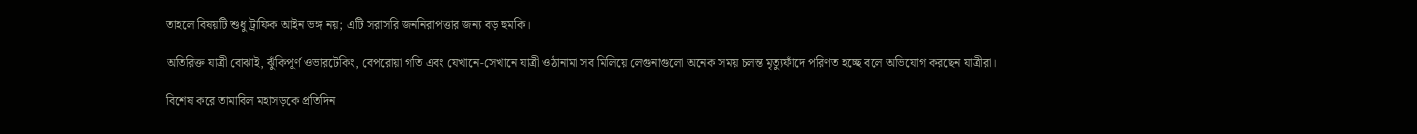তাহলে বিষয়টি শুধু ট্রাফিক আইন ভঙ্গ নয়; এটি সরাসরি জননিরাপত্তার জন্য বড় হুমকি।

অতিরিক্ত যাত্রী বোঝাই, ঝুঁকিপূর্ণ ওভারটেকিং, বেপরোয়া গতি এবং যেখানে-সেখানে যাত্রী ওঠানামা সব মিলিয়ে লেগুনাগুলো অনেক সময় চলন্ত মৃত্যুফাঁদে পরিণত হচ্ছে বলে অভিযোগ করছেন যাত্রীরা।

বিশেষ করে তামাবিল মহাসড়কে প্রতিদিন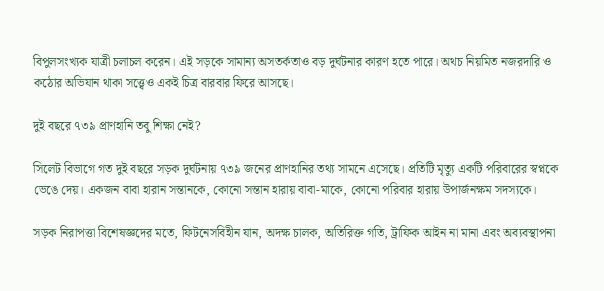বিপুলসংখ্যক যাত্রী চলাচল করেন। এই সড়কে সামান্য অসতর্কতাও বড় দুর্ঘটনার কারণ হতে পারে। অথচ নিয়মিত নজরদারি ও কঠোর অভিযান থাকা সত্ত্বেও একই চিত্র বারবার ফিরে আসছে।

দুই বছরে ৭৩৯ প্রাণহানি তবু শিক্ষা নেই?

সিলেট বিভাগে গত দুই বছরে সড়ক দুর্ঘটনায় ৭৩৯ জনের প্রাণহানির তথ্য সামনে এসেছে। প্রতিটি মৃত্যু একটি পরিবারের স্বপ্নকে ভেঙে দেয়। একজন বাবা হারান সন্তানকে, কোনো সন্তান হারায় বাবা-মাকে, কোনো পরিবার হারায় উপার্জনক্ষম সদস্যকে।

সড়ক নিরাপত্তা বিশেষজ্ঞদের মতে, ফিটনেসবিহীন যান, অদক্ষ চালক, অতিরিক্ত গতি, ট্রাফিক আইন না মানা এবং অব্যবস্থাপনা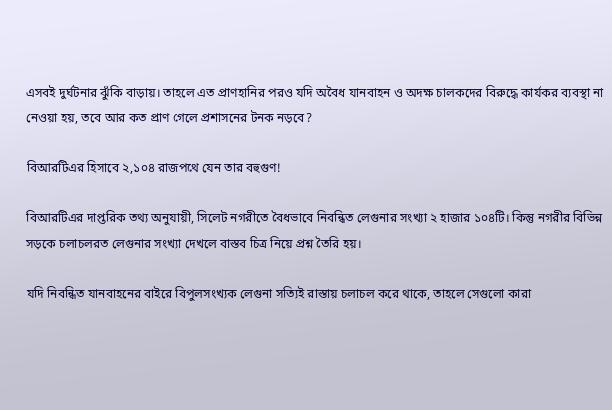এসবই দুর্ঘটনার ঝুঁকি বাড়ায়। তাহলে এত প্রাণহানির পরও যদি অবৈধ যানবাহন ও অদক্ষ চালকদের বিরুদ্ধে কার্যকর ব্যবস্থা না নেওয়া হয়, তবে আর কত প্রাণ গেলে প্রশাসনের টনক নড়বে?

বিআরটিএর হিসাবে ২,১০৪ রাজপথে যেন তার বহুগুণ!

বিআরটিএর দাপ্তরিক তথ্য অনুযায়ী, সিলেট নগরীতে বৈধভাবে নিবন্ধিত লেগুনার সংখ্যা ২ হাজার ১০৪টি। কিন্তু নগরীর বিভিন্ন সড়কে চলাচলরত লেগুনার সংখ্যা দেখলে বাস্তব চিত্র নিয়ে প্রশ্ন তৈরি হয়।

যদি নিবন্ধিত যানবাহনের বাইরে বিপুলসংখ্যক লেগুনা সত্যিই রাস্তায় চলাচল করে থাকে, তাহলে সেগুলো কারা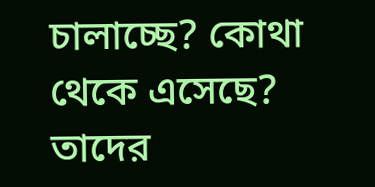চালাচ্ছে? কোথা থেকে এসেছে? তাদের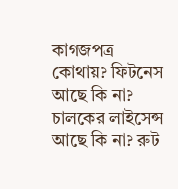কাগজপত্র কোথায়? ফিটনেস আছে কি না? চালকের লাইসেন্স আছে কি না? রুট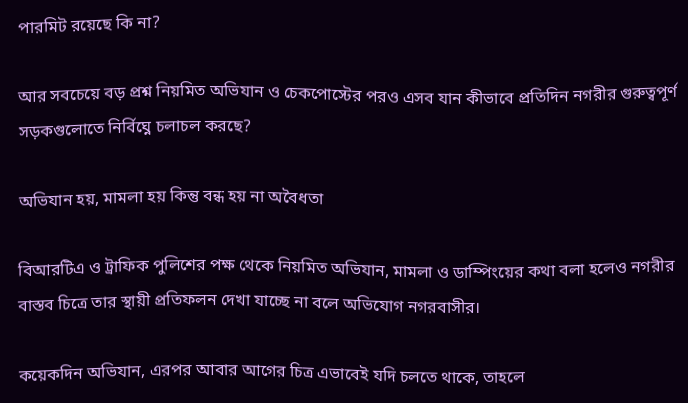পারমিট রয়েছে কি না?

আর সবচেয়ে বড় প্রশ্ন নিয়মিত অভিযান ও চেকপোস্টের পরও এসব যান কীভাবে প্রতিদিন নগরীর গুরুত্বপূর্ণ সড়কগুলোতে নির্বিঘ্নে চলাচল করছে?

অভিযান হয়, মামলা হয় কিন্তু বন্ধ হয় না অবৈধতা

বিআরটিএ ও ট্রাফিক পুলিশের পক্ষ থেকে নিয়মিত অভিযান, মামলা ও ডাম্পিংয়ের কথা বলা হলেও নগরীর বাস্তব চিত্রে তার স্থায়ী প্রতিফলন দেখা যাচ্ছে না বলে অভিযোগ নগরবাসীর।

কয়েকদিন অভিযান, এরপর আবার আগের চিত্র এভাবেই যদি চলতে থাকে, তাহলে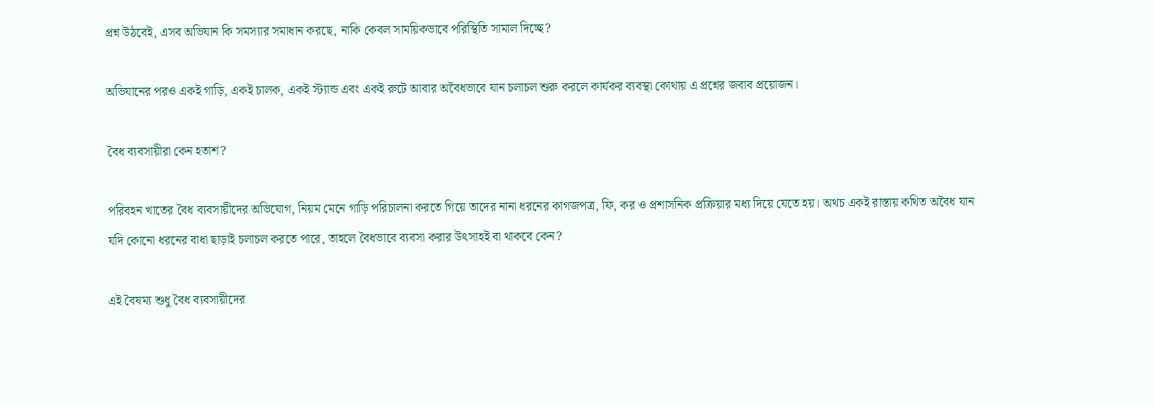প্রশ্ন উঠবেই, এসব অভিযান কি সমস্যার সমাধান করছে, নাকি কেবল সাময়িকভাবে পরিস্থিতি সামাল দিচ্ছে?

অভিযানের পরও একই গাড়ি, একই চালক, একই স্ট্যান্ড এবং একই রুটে আবার অবৈধভাবে যান চলাচল শুরু করলে কার্যকর ব্যবস্থা কোথায় এ প্রশ্নের জবাব প্রয়োজন।

বৈধ ব্যবসায়ীরা কেন হতাশ?

পরিবহন খাতের বৈধ ব্যবসায়ীদের অভিযোগ, নিয়ম মেনে গাড়ি পরিচালনা করতে গিয়ে তাদের নানা ধরনের কাগজপত্র, ফি, কর ও প্রশাসনিক প্রক্রিয়ার মধ্য দিয়ে যেতে হয়। অথচ একই রাস্তায় কথিত অবৈধ যান যদি কোনো ধরনের বাধা ছাড়াই চলাচল করতে পারে, তাহলে বৈধভাবে ব্যবসা করার উৎসাহই বা থাকবে কেন?

এই বৈষম্য শুধু বৈধ ব্যবসায়ীদের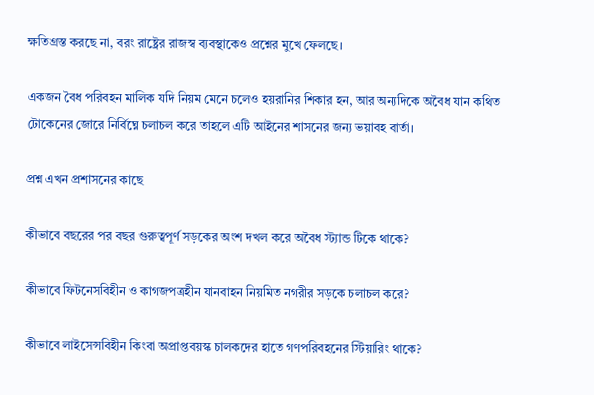ক্ষতিগ্রস্ত করছে না, বরং রাষ্ট্রের রাজস্ব ব্যবস্থাকেও প্রশ্নের মুখে ফেলছে।

একজন বৈধ পরিবহন মালিক যদি নিয়ম মেনে চলেও হয়রানির শিকার হন, আর অন্যদিকে অবৈধ যান কথিত টোকেনের জোরে নির্বিঘ্নে চলাচল করে তাহলে এটি আইনের শাসনের জন্য ভয়াবহ বার্তা।

প্রশ্ন এখন প্রশাসনের কাছে

কীভাবে বছরের পর বছর গুরুত্বপূর্ণ সড়কের অংশ দখল করে অবৈধ স্ট্যান্ড টিকে থাকে?

কীভাবে ফিটনেসবিহীন ও কাগজপত্রহীন যানবাহন নিয়মিত নগরীর সড়কে চলাচল করে?

কীভাবে লাইসেন্সবিহীন কিংবা অপ্রাপ্তবয়স্ক চালকদের হাতে গণপরিবহনের স্টিয়ারিং থাকে?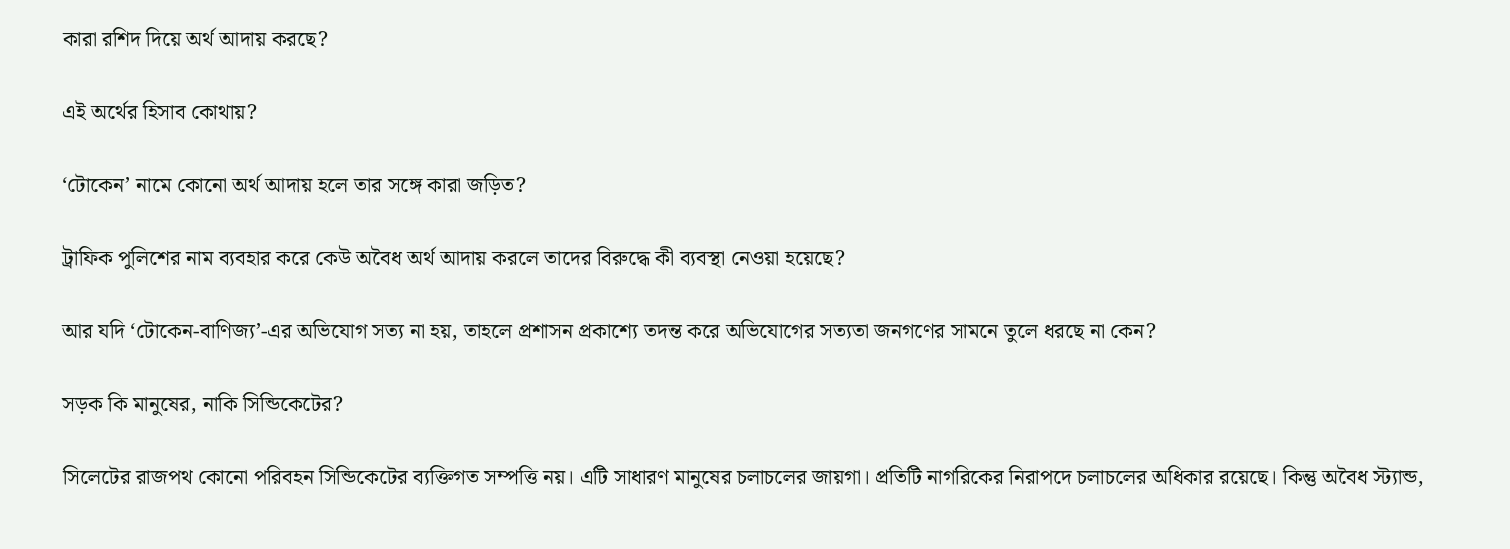কারা রশিদ দিয়ে অর্থ আদায় করছে?

এই অর্থের হিসাব কোথায়?

‘টোকেন’ নামে কোনো অর্থ আদায় হলে তার সঙ্গে কারা জড়িত?

ট্রাফিক পুলিশের নাম ব্যবহার করে কেউ অবৈধ অর্থ আদায় করলে তাদের বিরুদ্ধে কী ব্যবস্থা নেওয়া হয়েছে?

আর যদি ‘টোকেন-বাণিজ্য’-এর অভিযোগ সত্য না হয়, তাহলে প্রশাসন প্রকাশ্যে তদন্ত করে অভিযোগের সত্যতা জনগণের সামনে তুলে ধরছে না কেন?

সড়ক কি মানুষের, নাকি সিন্ডিকেটের?

সিলেটের রাজপথ কোনো পরিবহন সিন্ডিকেটের ব্যক্তিগত সম্পত্তি নয়। এটি সাধারণ মানুষের চলাচলের জায়গা। প্রতিটি নাগরিকের নিরাপদে চলাচলের অধিকার রয়েছে। কিন্তু অবৈধ স্ট্যান্ড,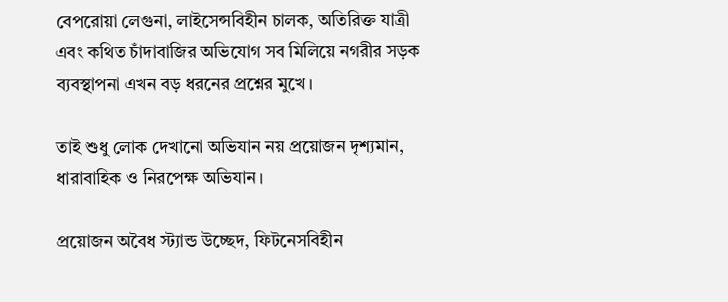বেপরোয়া লেগুনা, লাইসেন্সবিহীন চালক, অতিরিক্ত যাত্রী এবং কথিত চাঁদাবাজির অভিযোগ সব মিলিয়ে নগরীর সড়ক ব্যবস্থাপনা এখন বড় ধরনের প্রশ্নের মুখে।

তাই শুধু লোক দেখানো অভিযান নয় প্রয়োজন দৃশ্যমান, ধারাবাহিক ও নিরপেক্ষ অভিযান।

প্রয়োজন অবৈধ স্ট্যান্ড উচ্ছেদ, ফিটনেসবিহীন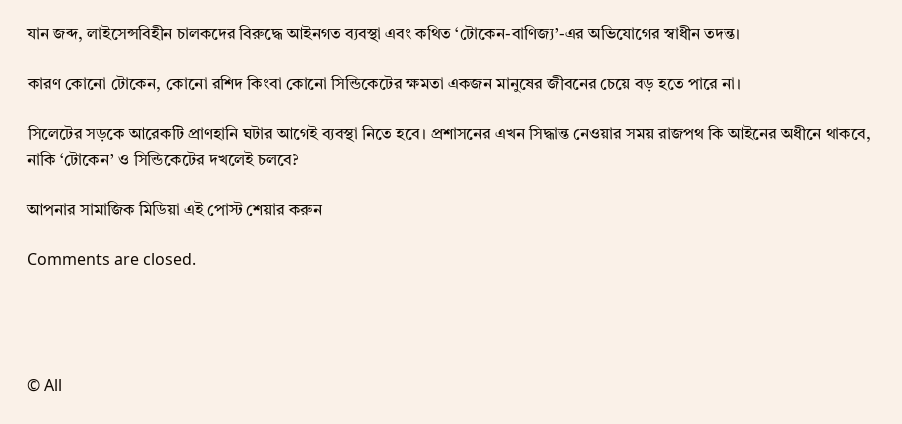যান জব্দ, লাইসেন্সবিহীন চালকদের বিরুদ্ধে আইনগত ব্যবস্থা এবং কথিত ‘টোকেন-বাণিজ্য’-এর অভিযোগের স্বাধীন তদন্ত।

কারণ কোনো টোকেন, কোনো রশিদ কিংবা কোনো সিন্ডিকেটের ক্ষমতা একজন মানুষের জীবনের চেয়ে বড় হতে পারে না।

সিলেটের সড়কে আরেকটি প্রাণহানি ঘটার আগেই ব্যবস্থা নিতে হবে। প্রশাসনের এখন সিদ্ধান্ত নেওয়ার সময় রাজপথ কি আইনের অধীনে থাকবে, নাকি ‘টোকেন’ ও সিন্ডিকেটের দখলেই চলবে?

আপনার সামাজিক মিডিয়া এই পোস্ট শেয়ার করুন

Comments are closed.




© All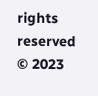rights reserved © 2023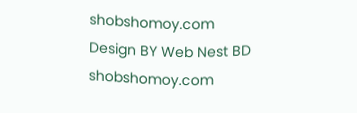shobshomoy.com
Design BY Web Nest BD
shobshomoy.com